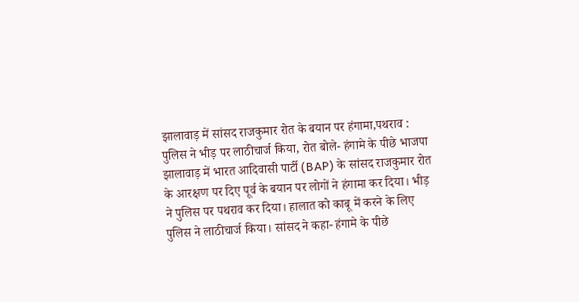झालावाड़ में सांसद राजकुमार रोत के बयान पर हंगामा,पथराव : पुलिस ने भीड़ पर लाठीचार्ज किया, रोत बोले- हंगामे के पीछे भाजपा
झालावाड़ में भारत आदिवासी पार्टी (BAP) के सांसद राजकुमार रोत के आरक्षण पर दिए पूर्व के बयान पर लोगों ने हंगामा कर दिया। भीड़ ने पुलिस पर पथराव कर दिया। हालात को काबू में करने के लिए पुलिस ने लाठीचार्ज किया। सांसद ने कहा- हंगामे के पीछे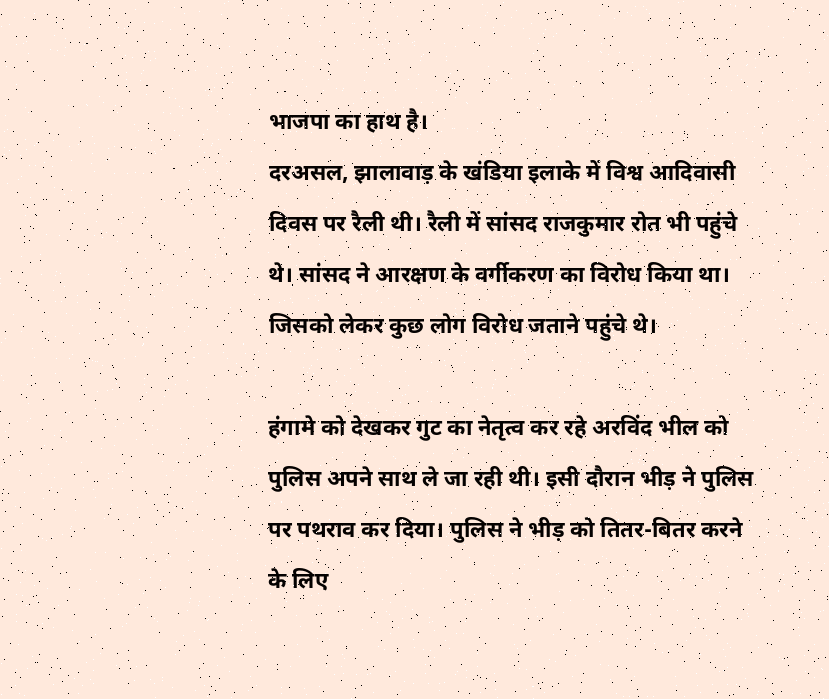भाजपा का हाथ है।
दरअसल, झालावाड़ के खंडिया इलाके में विश्व आदिवासी दिवस पर रैली थी। रैली में सांसद राजकुमार रोत भी पहुंचे थे। सांसद ने आरक्षण के वर्गीकरण का विरोध किया था। जिसको लेकर कुछ लोग विरोध जताने पहुंचे थे।

हंगामे को देखकर गुट का नेतृत्व कर रहे अरविंद भील को पुलिस अपने साथ ले जा रही थी। इसी दौरान भीड़ ने पुलिस पर पथराव कर दिया। पुलिस ने भीड़ को तितर-बितर करने के लिए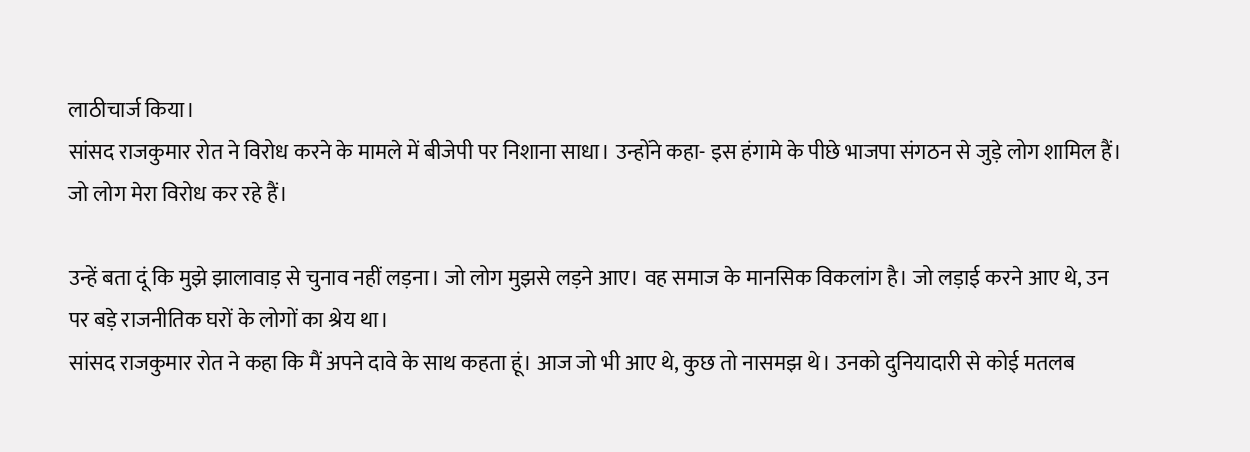लाठीचार्ज किया।
सांसद राजकुमार रोत ने विरोध करने के मामले में बीजेपी पर निशाना साधा। उन्होंने कहा- इस हंगामे के पीछे भाजपा संगठन से जुड़े लोग शामिल हैं। जो लोग मेरा विरोध कर रहे हैं।

उन्हें बता दूं कि मुझे झालावाड़ से चुनाव नहीं लड़ना। जो लोग मुझसे लड़ने आए। वह समाज के मानसिक विकलांग है। जो लड़ाई करने आए थे, उन पर बड़े राजनीतिक घरों के लोगों का श्रेय था।
सांसद राजकुमार रोत ने कहा कि मैं अपने दावे के साथ कहता हूं। आज जो भी आए थे, कुछ तो नासमझ थे। उनको दुनियादारी से कोई मतलब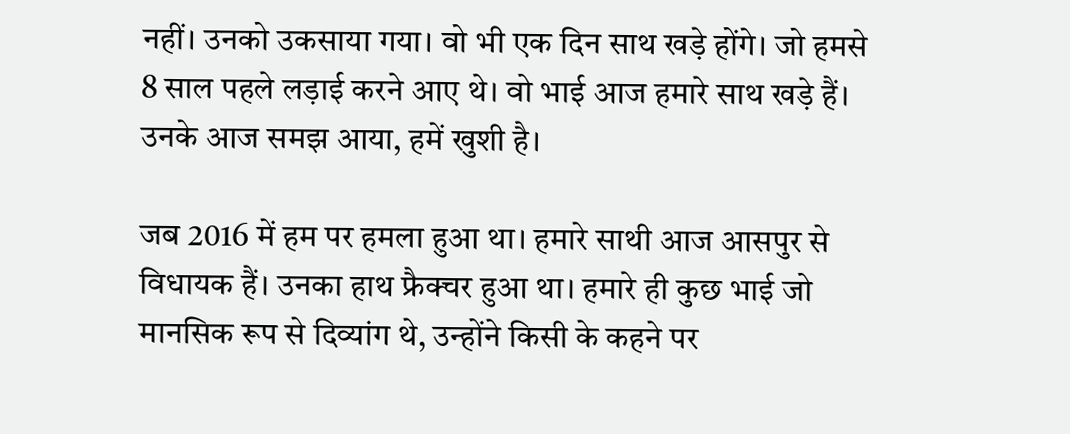नहीं। उनको उकसाया गया। वो भी एक दिन साथ खड़े होंगे। जो हमसे 8 साल पहले लड़ाई करने आए थे। वो भाई आज हमारे साथ खड़े हैं। उनके आज समझ आया, हमें खुशी है।

जब 2016 में हम पर हमला हुआ था। हमारे साथी आज आसपुर से विधायक हैं। उनका हाथ फ्रैक्चर हुआ था। हमारे ही कुछ भाई जो मानसिक रूप से दिव्यांग थे, उन्होंने किसी के कहने पर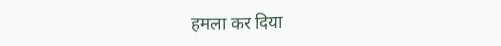हमला कर दिया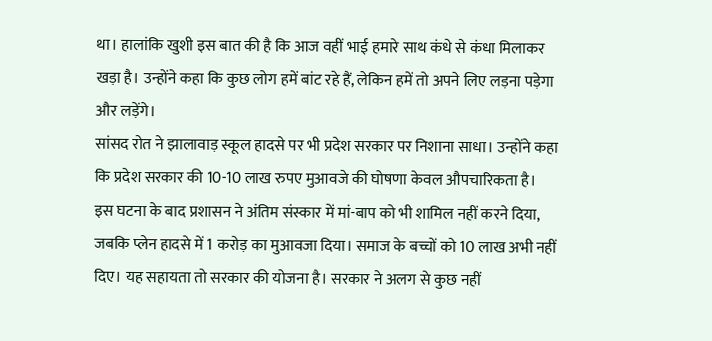था। हालांकि खुशी इस बात की है कि आज वहीं भाई हमारे साथ कंधे से कंधा मिलाकर खड़ा है। उन्होंने कहा कि कुछ लोग हमें बांट रहे हैं, लेकिन हमें तो अपने लिए लड़ना पड़ेगा और लड़ेंगे।
सांसद रोत ने झालावाड़ स्कूल हादसे पर भी प्रदेश सरकार पर निशाना साधा। उन्होंने कहा कि प्रदेश सरकार की 10-10 लाख रुपए मुआवजे की घोषणा केवल औपचारिकता है।
इस घटना के बाद प्रशासन ने अंतिम संस्कार में मां-बाप को भी शामिल नहीं करने दिया, जबकि प्लेन हादसे में 1 करोड़ का मुआवजा दिया। समाज के बच्चों को 10 लाख अभी नहीं दिए। यह सहायता तो सरकार की योजना है। सरकार ने अलग से कुछ नहीं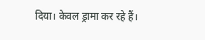दिया। केवल ड्रामा कर रहे हैं।